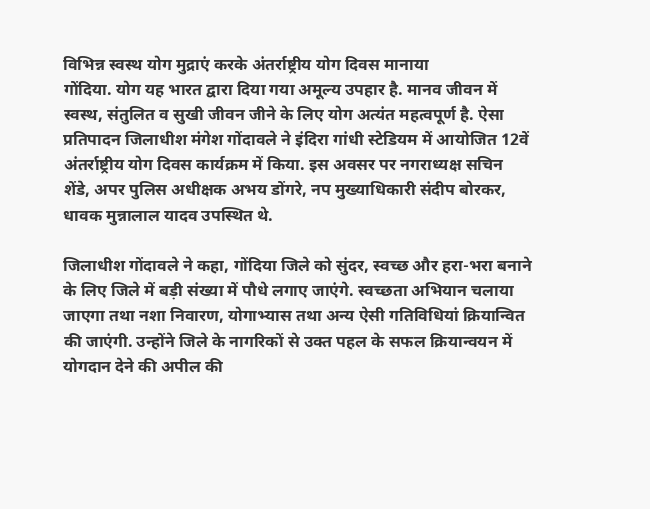विभिन्न स्वस्थ योग मुद्राएं करके अंतर्राष्ट्रीय योग दिवस मानाया
गोंदिया. योग यह भारत द्वारा दिया गया अमूल्य उपहार है. मानव जीवन में स्वस्थ, संतुलित व सुखी जीवन जीने के लिए योग अत्यंत महत्वपूर्ण है. ऐसा प्रतिपादन जिलाधीश मंगेश गोंदावले ने इंदिरा गांधी स्टेडियम में आयोजित 12वें अंतर्राष्ट्रीय योग दिवस कार्यक्रम में किया. इस अवसर पर नगराध्यक्ष सचिन शेंडे, अपर पुलिस अधीक्षक अभय डोंगरे, नप मुख्याधिकारी संदीप बोरकर, धावक मुन्नालाल यादव उपस्थित थे.

जिलाधीश गोंदावले ने कहा, गोंदिया जिले को सुंदर, स्वच्छ और हरा-भरा बनाने के लिए जिले में बड़ी संख्या में पौधे लगाए जाएंगे. स्वच्छता अभियान चलाया जाएगा तथा नशा निवारण, योगाभ्यास तथा अन्य ऐसी गतिविधियां क्रियान्वित की जाएंगी. उन्होंने जिले के नागरिकों से उक्त पहल के सफल क्रियान्वयन में योगदान देने की अपील की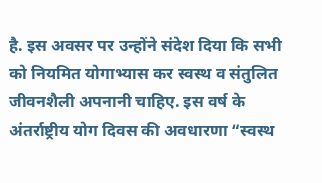है. इस अवसर पर उन्होंने संदेश दिया कि सभी को नियमित योगाभ्यास कर स्वस्थ व संतुलित जीवनशैली अपनानी चाहिए. इस वर्ष के अंतर्राष्ट्रीय योग दिवस की अवधारणा “स्वस्थ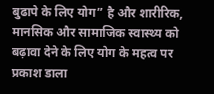बुढापे के लिए योग” है और शारीरिक, मानसिक और सामाजिक स्वास्थ्य को बढ़ावा देने के लिए योग के महत्व पर प्रकाश डाला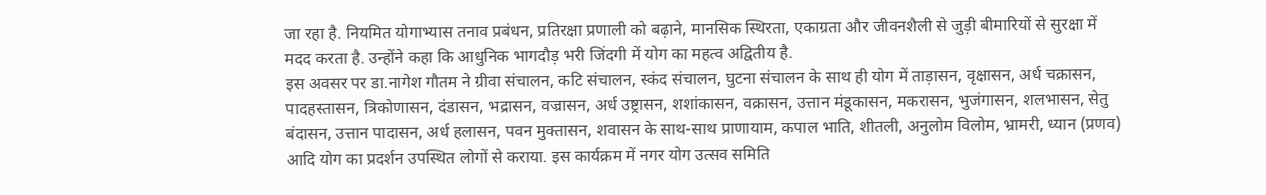जा रहा है. नियमित योगाभ्यास तनाव प्रबंधन, प्रतिरक्षा प्रणाली को बढ़ाने, मानसिक स्थिरता, एकाग्रता और जीवनशैली से जुड़ी बीमारियों से सुरक्षा में मदद करता है. उन्होंने कहा कि आधुनिक भागदौड़ भरी जिंदगी में योग का महत्व अद्वितीय है.
इस अवसर पर डा.नागेश गौतम ने ग्रीवा संचालन, कटि संचालन, स्कंद संचालन, घुटना संचालन के साथ ही योग में ताड़ासन, वृक्षासन, अर्ध चक्रासन, पादहस्तासन, त्रिकोणासन, दंडासन, भद्रासन, वज्रासन, अर्ध उष्ट्रासन, शशांकासन, वक्रासन, उत्तान मंडूकासन, मकरासन, भुजंगासन, शलभासन, सेतु बंदासन, उत्तान पादासन, अर्ध हलासन, पवन मुक्तासन, शवासन के साथ-साथ प्राणायाम, कपाल भाति, शीतली, अनुलोम विलोम, भ्रामरी, ध्यान (प्रणव) आदि योग का प्रदर्शन उपस्थित लोगों से कराया. इस कार्यक्रम में नगर योग उत्सव समिति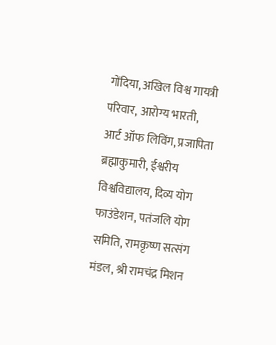गोंदिया, अखिल विश्व गायत्री परिवार, आरोग्य भारती, आर्ट ऑफ लिविंग, प्रजापिता ब्रह्माकुमारी, ईश्वरीय विश्वविद्यालय, दिव्य योग फाउंडेशन, पतंजलि योग समिति, रामकृष्ण सत्संग मंडल, श्री रामचंद्र मिशन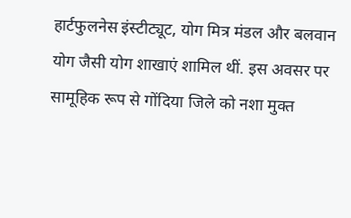हार्टफुलनेस इंस्टीट्यूट, योग मित्र मंडल और बलवान योग जैसी योग शाखाएं शामिल थीं. इस अवसर पर सामूहिक रूप से गोंदिया जिले को नशा मुक्त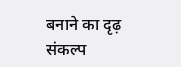बनाने का दृढ़ संकल्प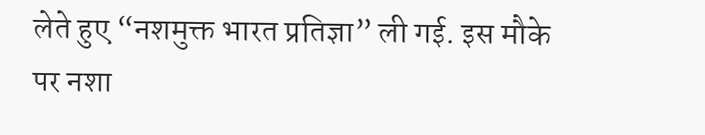लेते हुए “नशमुक्त भारत प्रतिज्ञा” ली गई. इस मौके पर नशा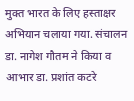मुक्त भारत के लिए हस्ताक्षर अभियान चलाया गया. संचालन डा. नागेश गौतम ने किया व आभार डा. प्रशांत कटरे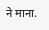ने माना.